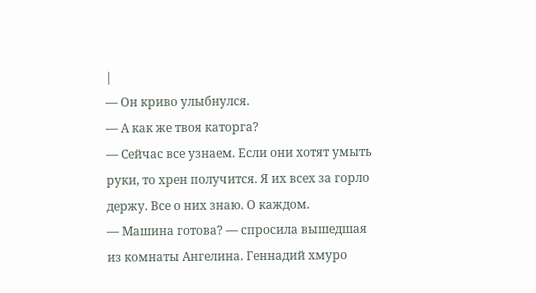|
— Он криво улыбнулся.
— А как же твоя каторга?
— Сейчас все узнаем. Если они хотят умыть руки, то хрен получится. Я их всех за горло держу. Все о них знаю. О каждом.
— Машина готова? — спросила вышедшая из комнаты Ангелина. Геннадий хмуро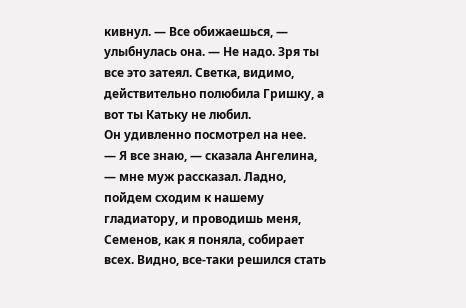кивнул. — Все обижаешься, — улыбнулась она. — Не надо. Зря ты все это затеял. Светка, видимо, действительно полюбила Гришку, а вот ты Катьку не любил.
Он удивленно посмотрел на нее.
— Я все знаю, — сказала Ангелина, — мне муж рассказал. Ладно, пойдем сходим к нашему гладиатору, и проводишь меня, Семенов, как я поняла, собирает всех. Видно, все-таки решился стать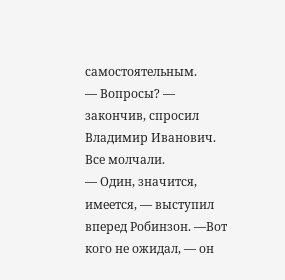самостоятельным.
— Вопросы? — закончив, спросил Владимир Иванович. Все молчали.
— Один, значится, имеется, — выступил вперед Робинзон. —Вот кого не ожидал, — он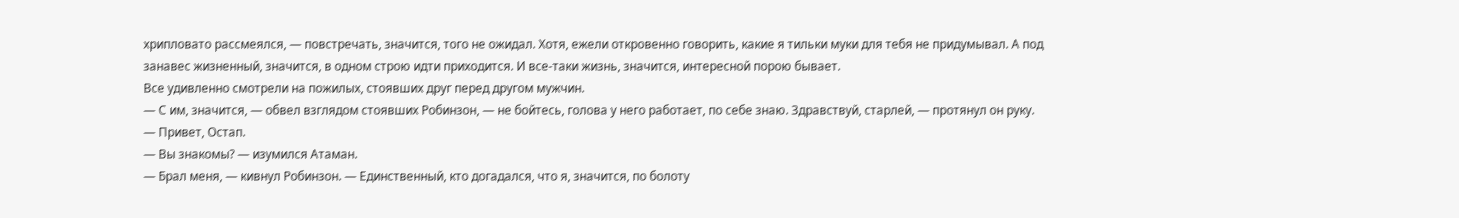хрипловато рассмеялся, — повстречать, значится, того не ожидал. Хотя, ежели откровенно говорить, какие я тильки муки для тебя не придумывал. А под занавес жизненный, значится, в одном строю идти приходится. И все-таки жизнь, значится, интересной порою бывает.
Все удивленно смотрели на пожилых, стоявших друг перед другом мужчин.
— С им, значится, — обвел взглядом стоявших Робинзон, — не бойтесь, голова у него работает, по себе знаю. Здравствуй, старлей, — протянул он руку.
— Привет, Остап.
— Вы знакомы? — изумился Атаман.
— Брал меня, — кивнул Робинзон. — Единственный, кто догадался, что я, значится, по болоту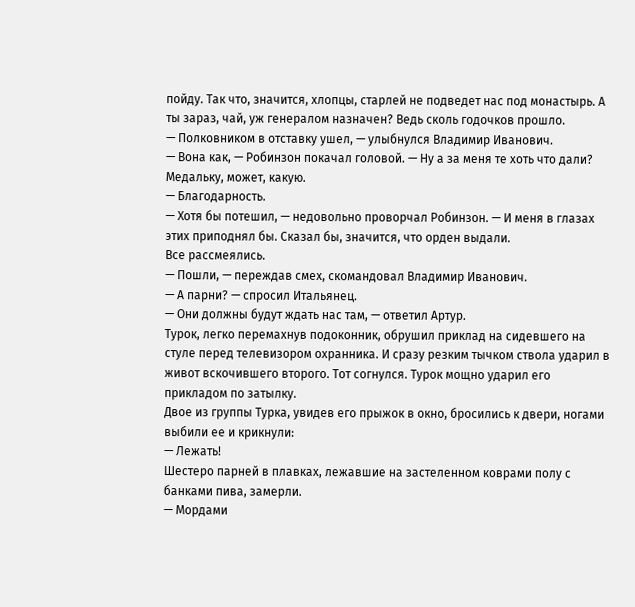пойду. Так что, значится, хлопцы, старлей не подведет нас под монастырь. А ты зараз, чай, уж генералом назначен? Ведь сколь годочков прошло.
— Полковником в отставку ушел, — улыбнулся Владимир Иванович.
— Вона как, — Робинзон покачал головой. — Ну а за меня те хоть что дали? Медальку, может, какую.
— Благодарность.
— Хотя бы потешил, — недовольно проворчал Робинзон. — И меня в глазах этих приподнял бы. Сказал бы, значится, что орден выдали.
Все рассмеялись.
— Пошли, — переждав смех, скомандовал Владимир Иванович.
— А парни? — спросил Итальянец.
— Они должны будут ждать нас там, — ответил Артур.
Турок, легко перемахнув подоконник, обрушил приклад на сидевшего на стуле перед телевизором охранника. И сразу резким тычком ствола ударил в живот вскочившего второго. Тот согнулся. Турок мощно ударил его прикладом по затылку.
Двое из группы Турка, увидев его прыжок в окно, бросились к двери, ногами выбили ее и крикнули:
— Лежать!
Шестеро парней в плавках, лежавшие на застеленном коврами полу с банками пива, замерли.
— Мордами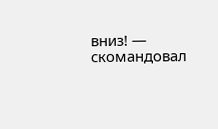вниз! — скомандовал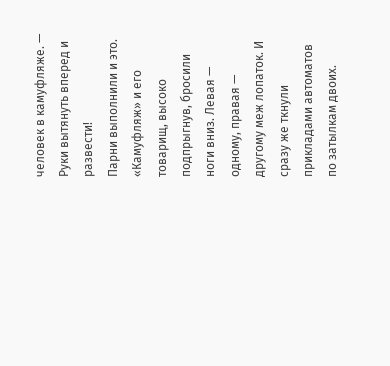человек в камуфляже. — Руки вытянуть вперед и развести!
Парни выполнили и это. «Камуфляж» и его товарищ, высоко подпрыгнув, бросили ноги вниз. Левая — одному, правая — другому меж лопаток. И сразу же ткнули прикладами автоматов по затылкам двоих.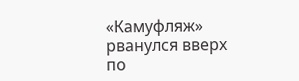«Камуфляж» рванулся вверх по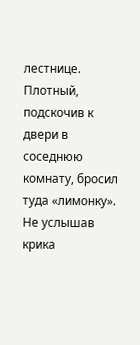лестнице. Плотный, подскочив к двери в соседнюю комнату, бросил туда «лимонку».
Не услышав крика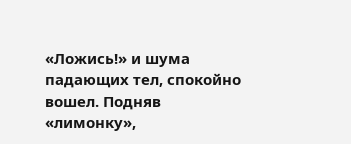«Ложись!» и шума падающих тел, спокойно вошел. Подняв «лимонку»,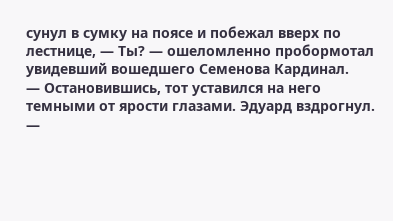сунул в сумку на поясе и побежал вверх по лестнице, — Ты? — ошеломленно пробормотал увидевший вошедшего Семенова Кардинал.
— Остановившись, тот уставился на него темными от ярости глазами. Эдуард вздрогнул.
—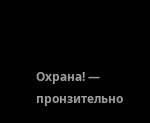Охрана! — пронзительно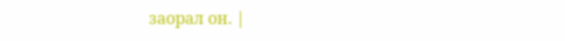заорал он. |